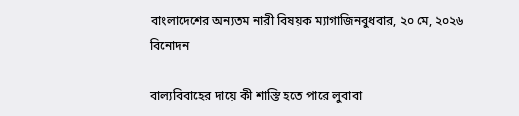বাংলাদেশের অন্যতম নারী বিষয়ক ম্যাগাজিনবুধবার, ২০ মে, ২০২৬
বিনোদন

বাল্যবিবাহের দায়ে কী শাস্তি হতে পারে লুবাবা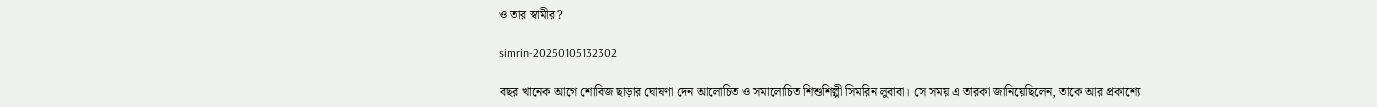ও তার স্বামীর?

simrin-20250105132302

বছর খানেক আগে শোবিজ ছাড়ার ঘোষণা দেন আলোচিত ও সমালোচিত শিশুশিল্পী সিমরিন লুবাবা। সে সময় এ তারকা জানিয়েছিলেন, তাকে আর প্রকাশ্যে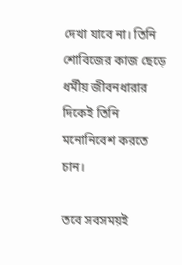দেখা যাবে না। তিনি শোবিজের কাজ ছেড়ে ধর্মীয় জীবনধারার দিকেই তিনি মনোনিবেশ করতে চান।

তবে সবসময়ই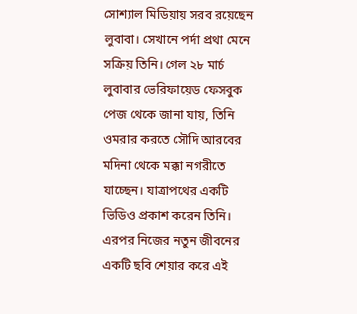সোশ্যাল মিডিয়ায় সরব রয়েছেন লুবাবা। সেখানে পর্দা প্রথা মেনে সক্রিয় তিনি। গেল ২৮ মার্চ লুবাবার ভেরিফায়েড ফেসবুক পেজ থেকে জানা যায়, তিনি ওমরার করতে সৌদি আরবের মদিনা থেকে মক্কা নগরীতে যাচ্ছেন। যাত্রাপথের একটি ভিডিও প্রকাশ করেন তিনি। এরপর নিজের নতুন জীবনের একটি ছবি শেয়ার করে এই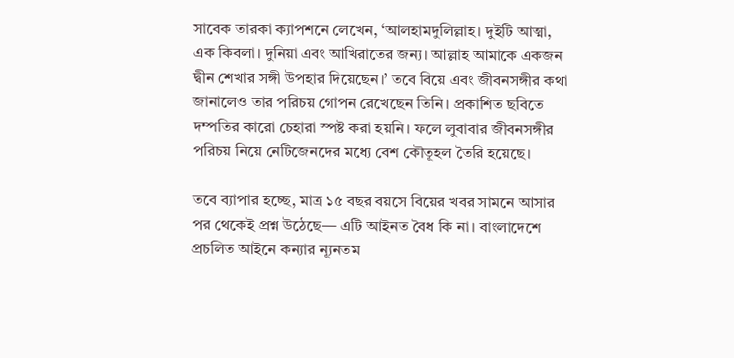সাবেক তারকা ক্যাপশনে লেখেন, ‘আলহামদুলিল্লাহ। দুইটি আত্মা, এক কিবলা। দুনিয়া এবং আখিরাতের জন্য। আল্লাহ আমাকে একজন দ্বীন শেখার সঙ্গী উপহার দিয়েছেন।’ তবে বিয়ে এবং জীবনসঙ্গীর কথা জানালেও তার পরিচয় গোপন রেখেছেন তিনি। প্রকাশিত ছবিতে দম্পতির কারো চেহারা স্পষ্ট করা হয়নি। ফলে লুবাবার জীবনসঙ্গীর পরিচয় নিয়ে নেটিজেনদের মধ্যে বেশ কৌতূহল তৈরি হয়েছে।

তবে ব্যাপার হচ্ছে, মাত্র ১৫ বছর বয়সে বিয়ের খবর সামনে আসার পর থেকেই প্রশ্ন উঠেছে— এটি আইনত বৈধ কি না। বাংলাদেশে প্রচলিত আইনে কন্যার ন্যূনতম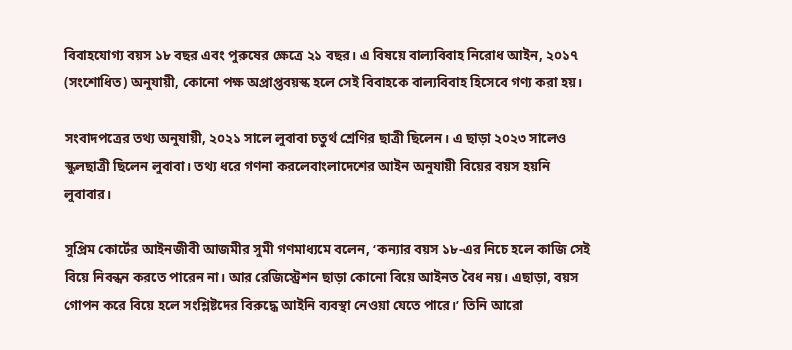বিবাহযোগ্য বয়স ১৮ বছর এবং পুরুষের ক্ষেত্রে ২১ বছর। এ বিষয়ে বাল্যবিবাহ নিরোধ আইন, ২০১৭ (সংশোধিত) অনুযায়ী, কোনো পক্ষ অপ্রাপ্তবয়স্ক হলে সেই বিবাহকে বাল্যবিবাহ হিসেবে গণ্য করা হয়।

সংবাদপত্রের তথ্য অনুযায়ী, ২০২১ সালে লুবাবা চতুর্থ শ্রেণির ছাত্রী ছিলেন। এ ছাড়া ২০২৩ সালেও স্কুলছাত্রী ছিলেন লুবাবা। তথ্য ধরে গণনা করলেবাংলাদেশের আইন অনুযায়ী বিয়ের বয়স হয়নি লুবাবার।

সুপ্রিম কোর্টের আইনজীবী আজমীর সুমী গণমাধ্যমে বলেন, ‘কন্যার বয়স ১৮-এর নিচে হলে কাজি সেই বিয়ে নিবন্ধন করতে পারেন না। আর রেজিস্ট্রেশন ছাড়া কোনো বিয়ে আইনত বৈধ নয়। এছাড়া, বয়স গোপন করে বিয়ে হলে সংশ্লিষ্টদের বিরুদ্ধে আইনি ব্যবস্থা নেওয়া যেতে পারে।’ তিনি আরো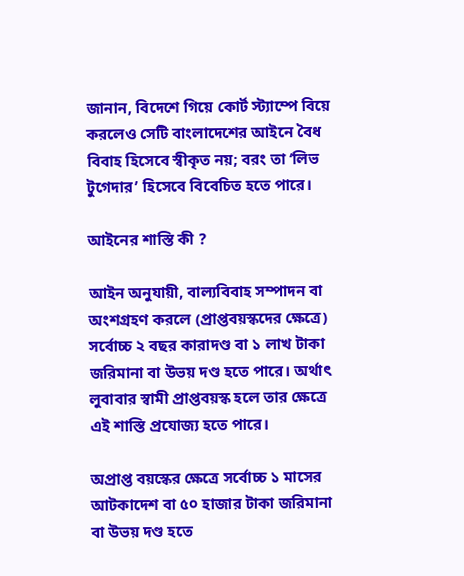জানান, বিদেশে গিয়ে কোর্ট স্ট্যাম্পে বিয়ে করলেও সেটি বাংলাদেশের আইনে বৈধ বিবাহ হিসেবে স্বীকৃত নয়; বরং তা ‘লিভ টুগেদার’ হিসেবে বিবেচিত হতে পারে।

আইনের শাস্তি কী ?

আইন অনুযায়ী, বাল্যবিবাহ সম্পাদন বা অংশগ্রহণ করলে (প্রাপ্তবয়স্কদের ক্ষেত্রে) সর্বোচ্চ ২ বছর কারাদণ্ড বা ১ লাখ টাকা জরিমানা বা উভয় দণ্ড হতে পারে। অর্থাৎ লুবাবার স্বামী প্রাপ্তবয়স্ক হলে তার ক্ষেত্রে এই শাস্তি প্রযোজ্য হতে পারে।

অপ্রাপ্ত বয়স্কের ক্ষেত্রে সর্বোচ্চ ১ মাসের আটকাদেশ বা ৫০ হাজার টাকা জরিমানা বা উভয় দণ্ড হতে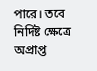পারে। তবে নির্দিষ্ট ক্ষেত্রে অপ্রাপ্ত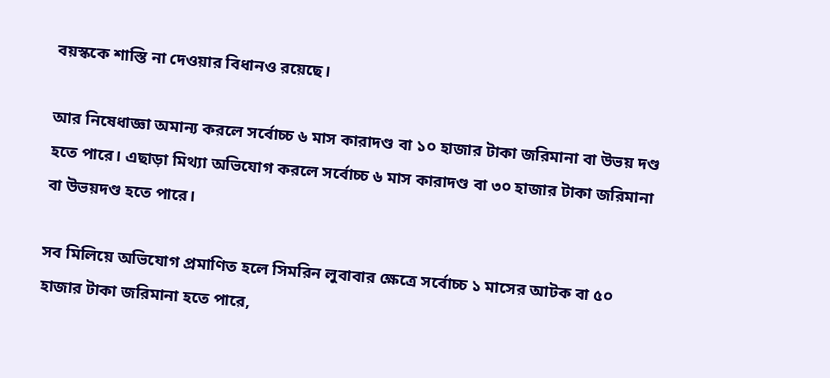বয়স্ককে শাস্তি না দেওয়ার বিধানও রয়েছে।

আর নিষেধাজ্ঞা অমান্য করলে সর্বোচ্চ ৬ মাস কারাদণ্ড বা ১০ হাজার টাকা জরিমানা বা উভয় দণ্ড হতে পারে। এছাড়া মিথ্যা অভিযোগ করলে সর্বোচ্চ ৬ মাস কারাদণ্ড বা ৩০ হাজার টাকা জরিমানা বা উভয়দণ্ড হতে পারে।

সব মিলিয়ে অভিযোগ প্রমাণিত হলে সিমরিন লুবাবার ক্ষেত্রে সর্বোচ্চ ১ মাসের আটক বা ৫০ হাজার টাকা জরিমানা হতে পারে,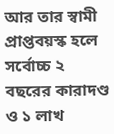আর তার স্বামী প্রাপ্তবয়স্ক হলে সর্বোচ্চ ২ বছরের কারাদণ্ড ও ১ লাখ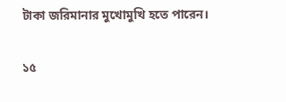টাকা জরিমানার মুখোমুখি হতে পারেন।

১৫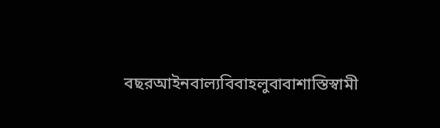বছরআইনবাল্যবিবাহলুবাবাশাস্তিস্বামী